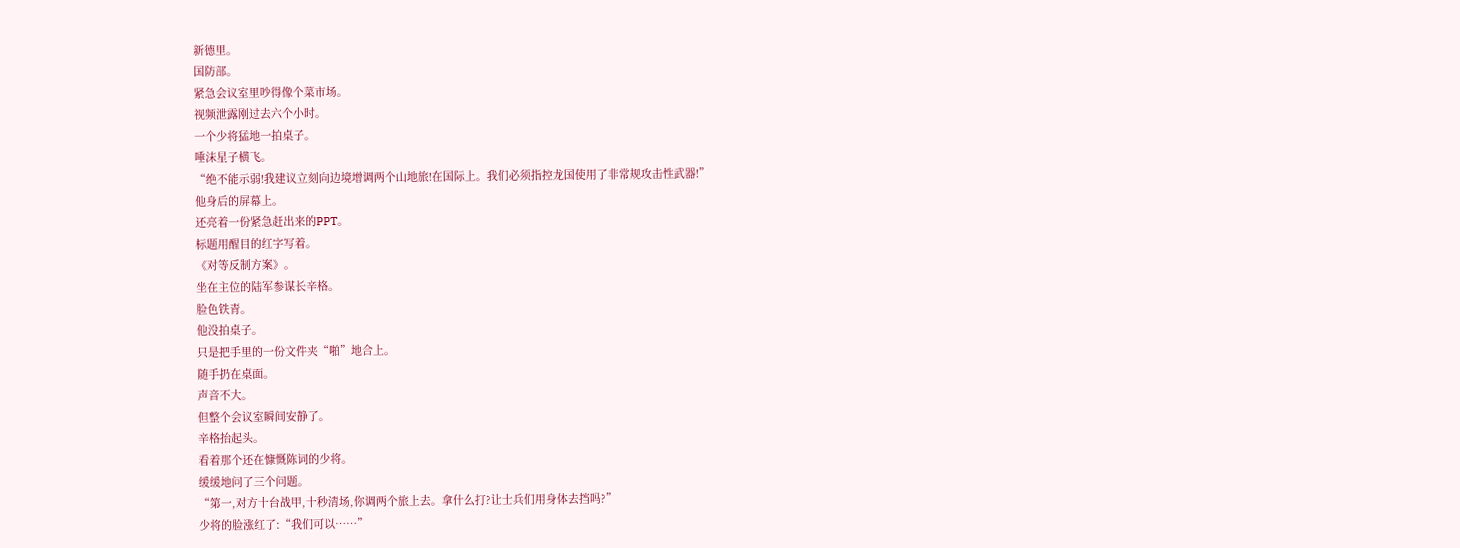新德里。
国防部。
紧急会议室里吵得像个菜市场。
视频泄露刚过去六个小时。
一个少将猛地一拍桌子。
唾沫星子横飞。
“绝不能示弱!我建议立刻向边境增调两个山地旅!在国际上。我们必须指控龙国使用了非常规攻击性武器!”
他身后的屏幕上。
还亮着一份紧急赶出来的PPT。
标题用醒目的红字写着。
《对等反制方案》。
坐在主位的陆军参谋长辛格。
脸色铁青。
他没拍桌子。
只是把手里的一份文件夹“啪”地合上。
随手扔在桌面。
声音不大。
但整个会议室瞬间安静了。
辛格抬起头。
看着那个还在慷慨陈词的少将。
缓缓地问了三个问题。
“第一,对方十台战甲,十秒清场,你调两个旅上去。拿什么打?让士兵们用身体去挡吗?”
少将的脸涨红了:“我们可以……”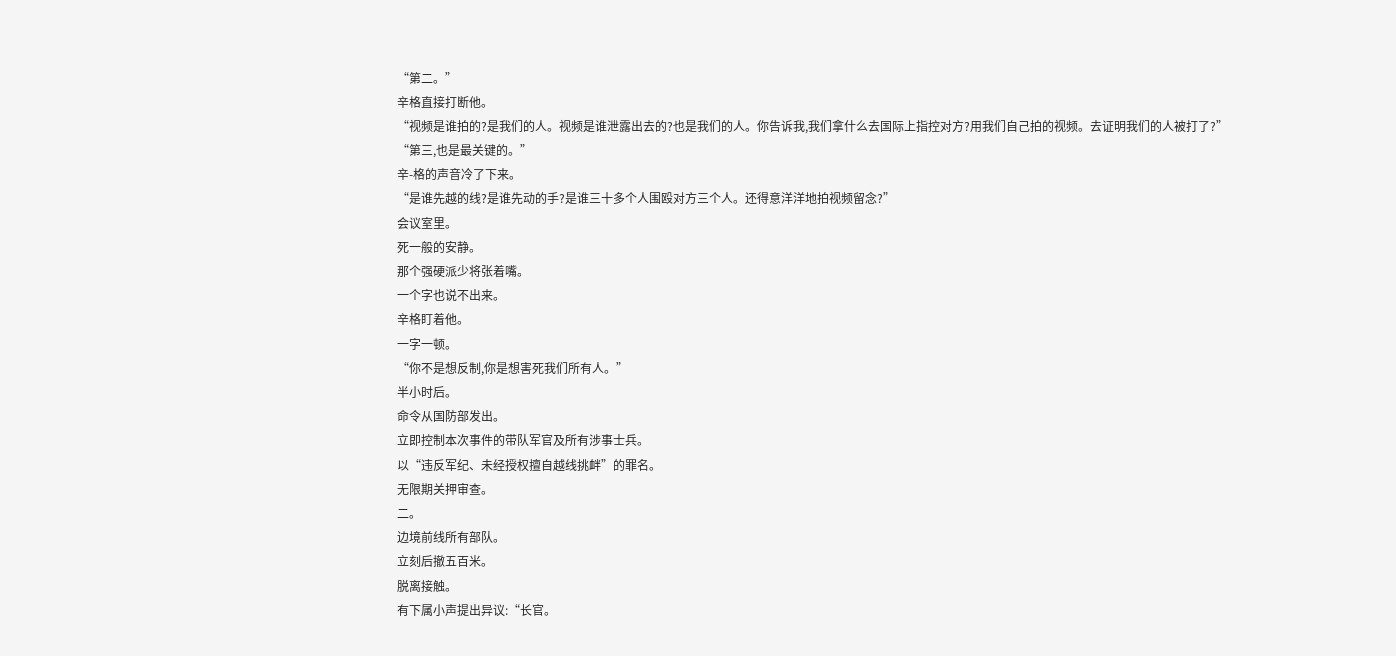“第二。”
辛格直接打断他。
“视频是谁拍的?是我们的人。视频是谁泄露出去的?也是我们的人。你告诉我,我们拿什么去国际上指控对方?用我们自己拍的视频。去证明我们的人被打了?”
“第三,也是最关键的。”
辛-格的声音冷了下来。
“是谁先越的线?是谁先动的手?是谁三十多个人围殴对方三个人。还得意洋洋地拍视频留念?”
会议室里。
死一般的安静。
那个强硬派少将张着嘴。
一个字也说不出来。
辛格盯着他。
一字一顿。
“你不是想反制,你是想害死我们所有人。”
半小时后。
命令从国防部发出。
立即控制本次事件的带队军官及所有涉事士兵。
以“违反军纪、未经授权擅自越线挑衅”的罪名。
无限期关押审查。
二。
边境前线所有部队。
立刻后撤五百米。
脱离接触。
有下属小声提出异议:“长官。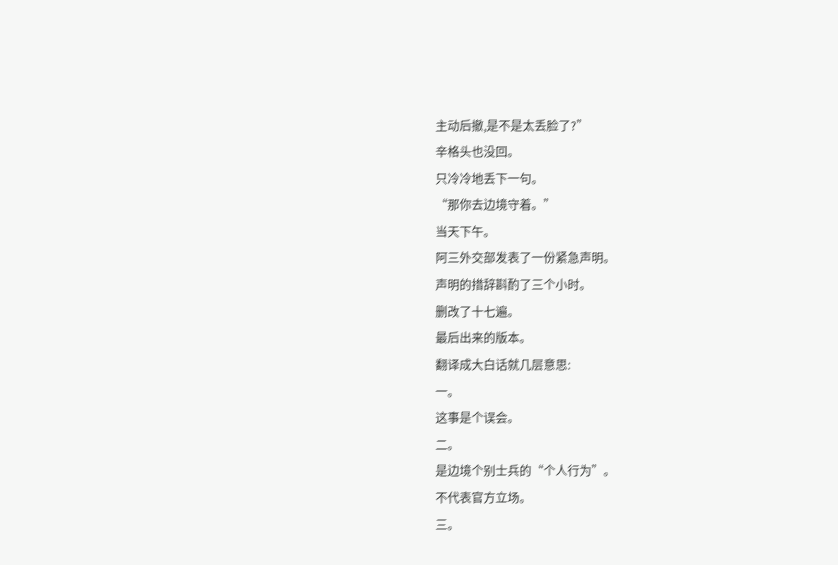主动后撤,是不是太丢脸了?”
辛格头也没回。
只冷冷地丢下一句。
“那你去边境守着。”
当天下午。
阿三外交部发表了一份紧急声明。
声明的措辞斟酌了三个小时。
删改了十七遍。
最后出来的版本。
翻译成大白话就几层意思:
一。
这事是个误会。
二。
是边境个别士兵的“个人行为”。
不代表官方立场。
三。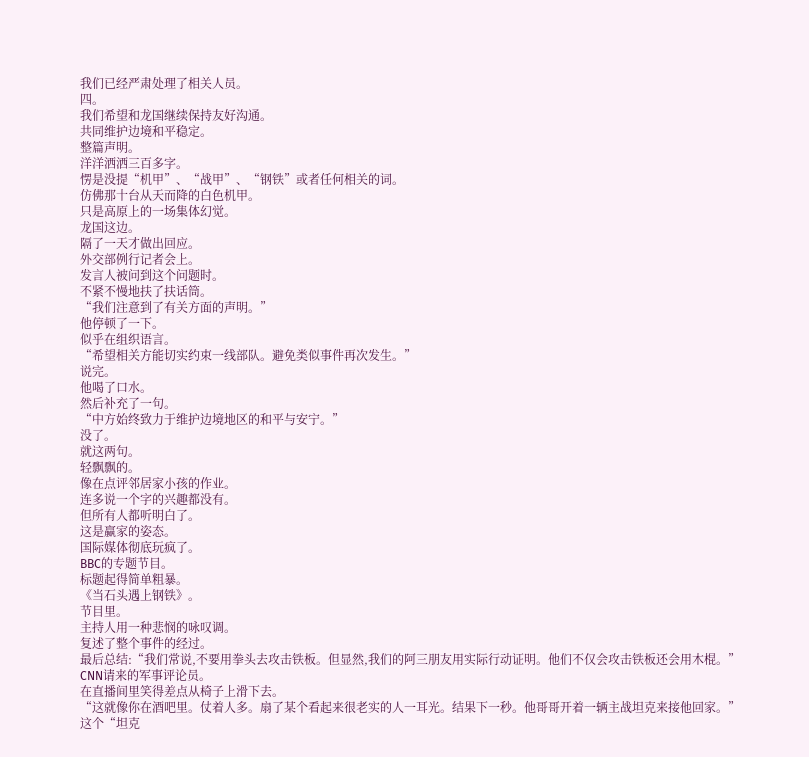我们已经严肃处理了相关人员。
四。
我们希望和龙国继续保持友好沟通。
共同维护边境和平稳定。
整篇声明。
洋洋洒洒三百多字。
愣是没提“机甲”、“战甲”、“钢铁”或者任何相关的词。
仿佛那十台从天而降的白色机甲。
只是高原上的一场集体幻觉。
龙国这边。
隔了一天才做出回应。
外交部例行记者会上。
发言人被问到这个问题时。
不紧不慢地扶了扶话筒。
“我们注意到了有关方面的声明。”
他停顿了一下。
似乎在组织语言。
“希望相关方能切实约束一线部队。避免类似事件再次发生。”
说完。
他喝了口水。
然后补充了一句。
“中方始终致力于维护边境地区的和平与安宁。”
没了。
就这两句。
轻飘飘的。
像在点评邻居家小孩的作业。
连多说一个字的兴趣都没有。
但所有人都听明白了。
这是赢家的姿态。
国际媒体彻底玩疯了。
BBC的专题节目。
标题起得简单粗暴。
《当石头遇上钢铁》。
节目里。
主持人用一种悲悯的咏叹调。
复述了整个事件的经过。
最后总结:“我们常说,不要用拳头去攻击铁板。但显然,我们的阿三朋友用实际行动证明。他们不仅会攻击铁板还会用木棍。”
CNN请来的军事评论员。
在直播间里笑得差点从椅子上滑下去。
“这就像你在酒吧里。仗着人多。扇了某个看起来很老实的人一耳光。结果下一秒。他哥哥开着一辆主战坦克来接他回家。”
这个“坦克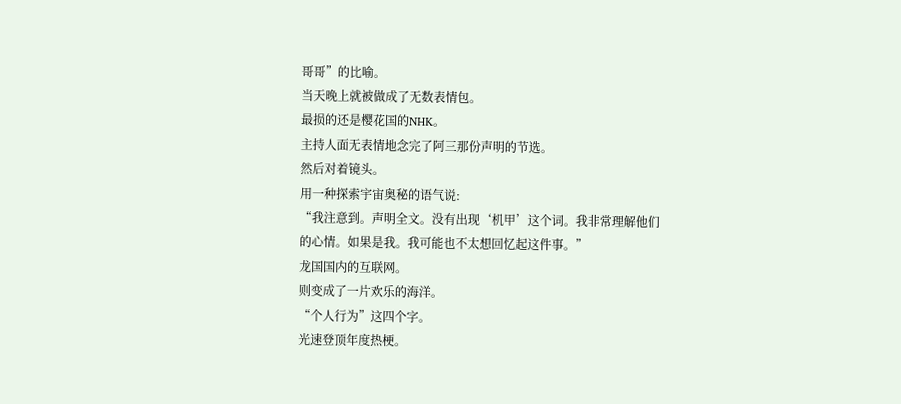哥哥”的比喻。
当天晚上就被做成了无数表情包。
最损的还是樱花国的NHK。
主持人面无表情地念完了阿三那份声明的节选。
然后对着镜头。
用一种探索宇宙奥秘的语气说:
“我注意到。声明全文。没有出现‘机甲’这个词。我非常理解他们的心情。如果是我。我可能也不太想回忆起这件事。”
龙国国内的互联网。
则变成了一片欢乐的海洋。
“个人行为”这四个字。
光速登顶年度热梗。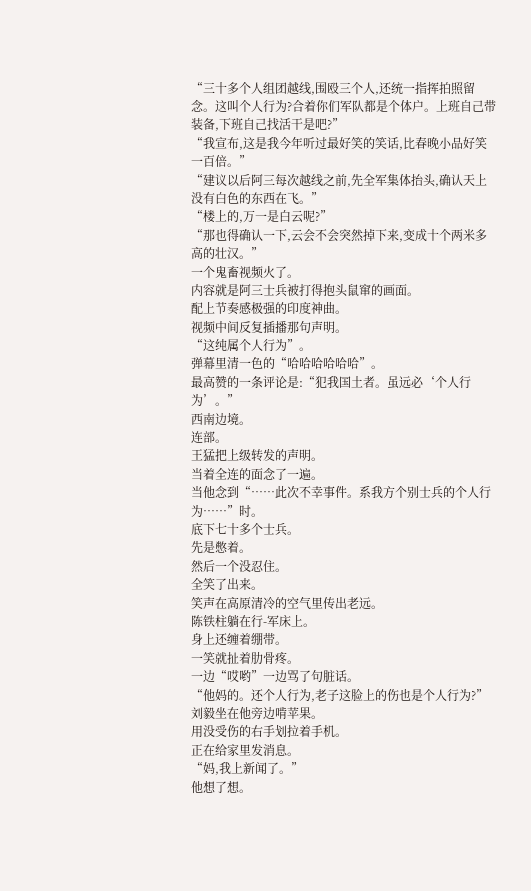“三十多个人组团越线,围殴三个人,还统一指挥拍照留念。这叫个人行为?合着你们军队都是个体户。上班自己带装备,下班自己找活干是吧?”
“我宣布,这是我今年听过最好笑的笑话,比春晚小品好笑一百倍。”
“建议以后阿三每次越线之前,先全军集体抬头,确认天上没有白色的东西在飞。”
“楼上的,万一是白云呢?”
“那也得确认一下,云会不会突然掉下来,变成十个两米多高的壮汉。”
一个鬼畜视频火了。
内容就是阿三士兵被打得抱头鼠窜的画面。
配上节奏感极强的印度神曲。
视频中间反复插播那句声明。
“这纯属个人行为”。
弹幕里清一色的“哈哈哈哈哈哈”。
最高赞的一条评论是:“犯我国土者。虽远必‘个人行为’。”
西南边境。
连部。
王猛把上级转发的声明。
当着全连的面念了一遍。
当他念到“……此次不幸事件。系我方个别士兵的个人行为……”时。
底下七十多个士兵。
先是憋着。
然后一个没忍住。
全笑了出来。
笑声在高原清冷的空气里传出老远。
陈铁柱躺在行-军床上。
身上还缠着绷带。
一笑就扯着肋骨疼。
一边“哎哟”一边骂了句脏话。
“他妈的。还个人行为,老子这脸上的伤也是个人行为?”
刘毅坐在他旁边啃苹果。
用没受伤的右手划拉着手机。
正在给家里发消息。
“妈,我上新闻了。”
他想了想。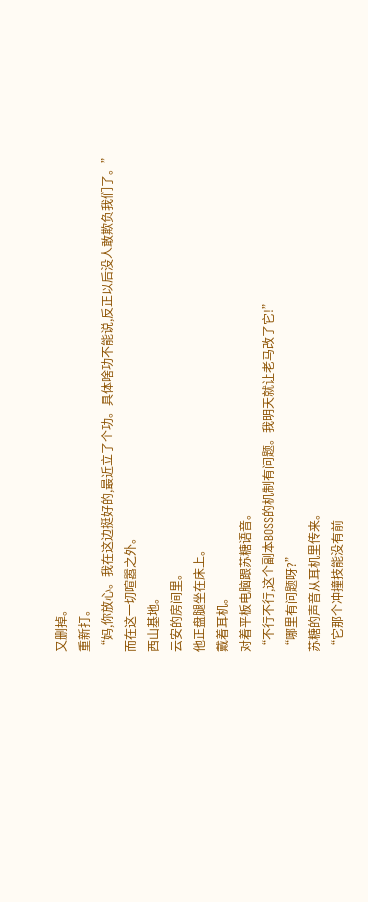又删掉。
重新打。
“妈,你放心。我在这边挺好的,最近立了个功。具体啥功不能说,反正以后没人敢欺负我们了。”
而在这一切喧嚣之外。
西山基地。
云安的房间里。
他正盘腿坐在床上。
戴着耳机。
对着平板电脑跟苏糖语音。
“不行不行,这个副本BOSS的机制有问题。我明天就让老马改了它!”
“哪里有问题呀?”
苏糖的声音从耳机里传来。
“它那个冲撞技能没有前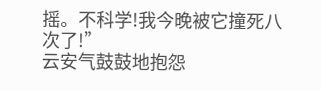摇。不科学!我今晚被它撞死八次了!”
云安气鼓鼓地抱怨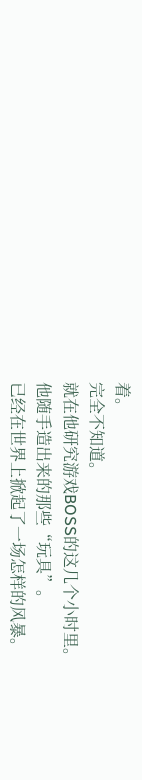着。
完全不知道。
就在他研究游戏BOSS的这几个小时里。
他随手造出来的那些“玩具”。
已经在世界上掀起了一场怎样的风暴。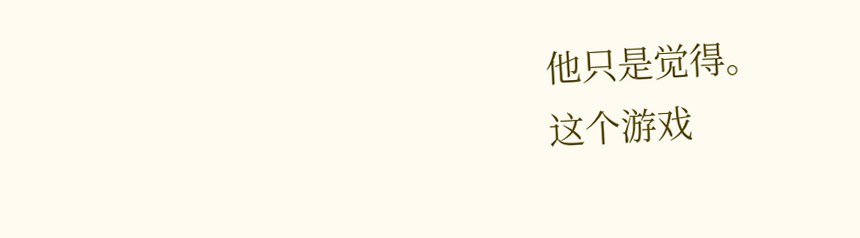他只是觉得。
这个游戏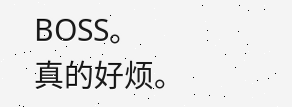BOSS。
真的好烦。